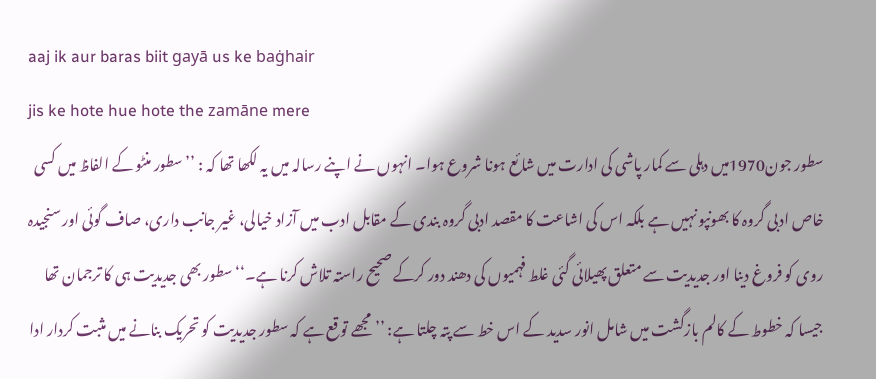aaj ik aur baras biit gayā us ke baġhair
jis ke hote hue hote the zamāne mere
سطور جون1970میں دہلی سے کمار پاشی کی ادارت میں شائع ہونا شروع ہوا۔ انہوں نے اپنے رسالہ میں یہ لکھا تھا کہ : ’’سطور منٹو کے الفاظ میں کسی خاص ادبی گروہ کا بھونپو نہیں ہے بلکہ اس کی اشاعت کا مقصد ادبی گروہ بندی کے مقابل ادب میں آزاد خیالی، غیر جانب داری، صاف گوئی اور سنجیدہ روی کو فروغ دینا اور جدیدیت سے متعلق پھیلائی گئی غلط فہمیوں کی دھند دور کرکے صحیح راستہ تلاش کرنا ہے۔‘‘ سطور بھی جدیدیت ہی کا ترجمان تھا جیسا کہ خطوط کے کالم بازگشت میں شامل انور سدید کے اس خط سے پتہ چلتا ہے: ’’مجھے توقع ہے کہ سطور جدیدیت کو تحریک بنانے میں مثبت کردار ادا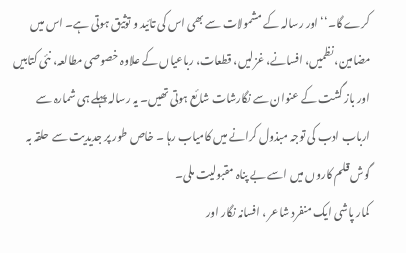کرے گا۔‘‘ اور رسالہ کے مشمولات سے بھی اس کی تائید و توثیق ہوتی ہے۔ اس میں مضامین، نظمیں، افسانے، غزلیں، قطعات، رباعیاں کے علاوہ خصوصی مطالعہ، نئی کتابیں اور باز گشت کے عنوان سے نگارشات شائع ہوتی تھیں۔ یہ رسالہ پہلے ہی شمارہ سے ارباب ادب کی توجہ مبذول کرانے میں کامیاب رہا ۔ خاص طور پر جدیدیت سے حلقہ بہ گوش قلم کاروں میں اسے بے پناہ مقبولیت ملی۔
کمار پاشی ایک منفرد شاعر ، افسانہ نگار اور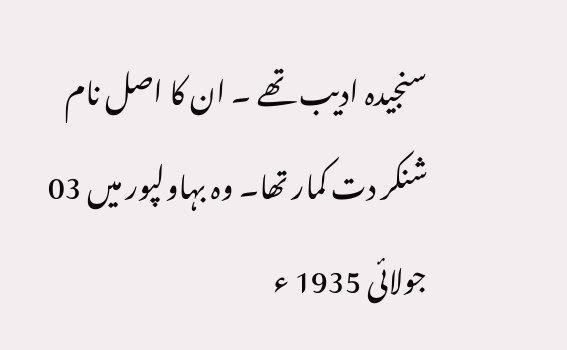سنجیدہ ادیب تھے ۔ ان کا اصل نام شنکر دت کمار تھا۔ وہ بہاولپور میں 03 جولائی 1935 ء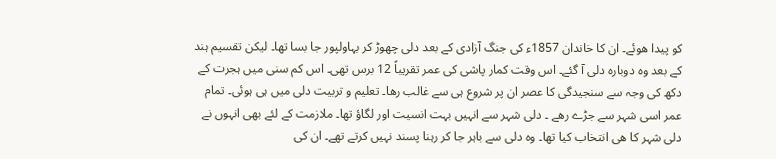کو پیدا ھوئے۔ ان کا خاندان 1857ء کی جنگ آزادی کے بعد دلی چھوڑ کر بہاولپور جا بسا تھا۔ لیکن تقسیم ہند کے بعد وہ دوبارہ دلی آ گئے۔ اس وقت کمار پاشی کی عمر تقریباً 12 برس تھی۔ اس کم سنی میں ہجرت کے دکھ کی وجہ سے سنجیدگی کا عصر ان پر شروع ہی سے غالب رھا۔ تعلیم و تربیت دلی میں ہی ہوئی۔ تمام عمر اسی شہر سے جڑے رھے ۔ دلی شہر سے انہیں بہت انسیت اور لگاؤ تھا۔ ملازمت کے لئے بھی انہوں نے دلی شہر کا ھی انتخاب کیا تھا۔ وہ دلی سے باہر جا کر رہنا پسند نہیں کرتے تھے۔ ان کی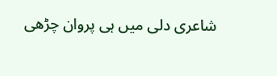شاعری دلی میں ہی پروان چڑھی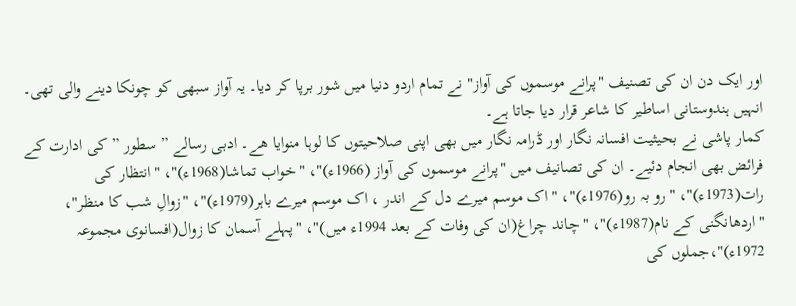اور ایک دن ان کی تصنیف "پرانے موسموں کی آواز" نے تمام اردو دنیا میں شور برپا کر دیا۔ یہ آواز سبھی کو چونکا دینے والی تھی۔ انہیں ہندوستانی اساطیر کا شاعر قرار دیا جاتا ہے۔
کمار پاشی نے بحیثیت افسانہ نگار اور ڈرامہ نگار میں بھی اپنی صلاحیتوں کا لوہا منوایا ھے۔ ادبی رسالے ” سطور ” کی ادارت کے فرائض بھی انجام دئیے۔ ان کی تصانیف میں "پرانے موسموں کی آواز (1966ء)"، "خواب تماشا(1968ء)"، "انتظار کی رات(1973ء)"، "رو بہ رو(1976ء)"، "اک موسم میرے دل کے اندر ، اک موسم میرے باہر(1979ء)"، "زوالِ شب کا منظر"، "اردھانگنی کے نام(1987ء)"، "چاند چراغ(ان کی وفات کے بعد 1994ء میں)"، "پہلے آسمان کا زوال(افسانوی مجموعہ 1972ء)"،جملوں کی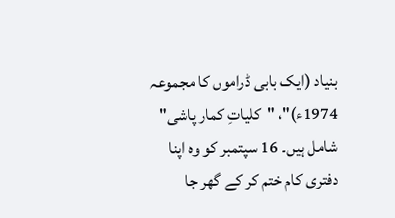بنیاد (ایک بابی ڈراموں کا مجموعہ 1974ء)"، "کلیاتِ کمار پاشی" شامل ہیں۔ 16 سپتمبر کو وہ اپنا دفتری کام ختم کر کے گھر جا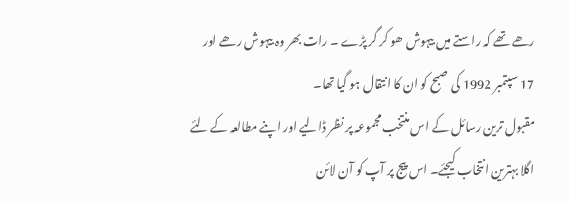رھے تھے کہ راستے میں بیہوش ھو کر گر پڑے ۔ رات بھر وہ بیہوش رھے اور 17 سپتمبر 1992 کی صبح کو ان کا انتقال ہو گیا تھا۔
مقبول ترین رسائل کے اس منتخب مجموعہ پر نظر ڈالیے اور اپنے مطالعہ کے لئے اگلا بہترین انتخاب کیجئے۔ اس پیج پر آپ کو آن لائن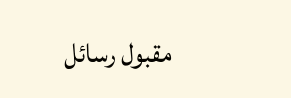مقبول رسائل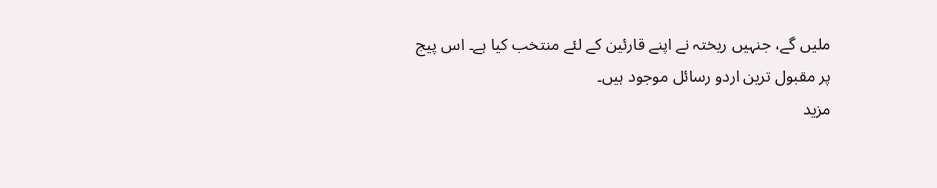ملیں گے، جنہیں ریختہ نے اپنے قارئین کے لئے منتخب کیا ہے۔ اس پیج پر مقبول ترین اردو رسائل موجود ہیں۔
مزید